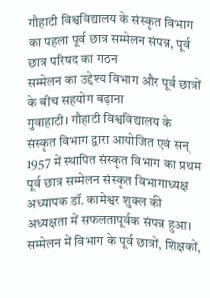गौहाटी विश्वविद्यालय के संस्कृत विभाग का पहला पूर्व छात्र सम्मेलन संपन्न, पूर्व छात्र परिषद का गठन
सम्मेलन का उद्देश्य विभाग और पूर्व छात्रों के बीच सहयोग बढ़ाना
गुवाहाटी। गौहाटी विश्वविद्यालय के संस्कृत विभाग द्वारा आयोजित एवं सन् 1957 में स्थापित संस्कृत विभाग का प्रथम पूर्व छात्र सम्मेलन संस्कृत विभागाध्यक्ष अध्यापक डॉ. कामेश्वर शुक्ल की अध्यक्षता में सफलतापूर्वक संपन्न हुआ।
सम्मेलन में विभाग के पूर्व छात्रों, शिक्षकों,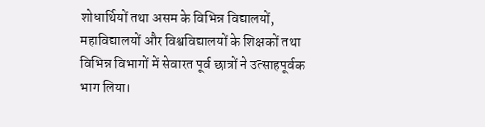शोधार्थियों तथा असम के विभिन्न विद्यालयों, महाविद्यालयों और विश्वविद्यालयों के शिक्षकों तथा विभिन्न विभागों में सेवारत पूर्व छात्रों ने उत्साहपूर्वक भाग लिया।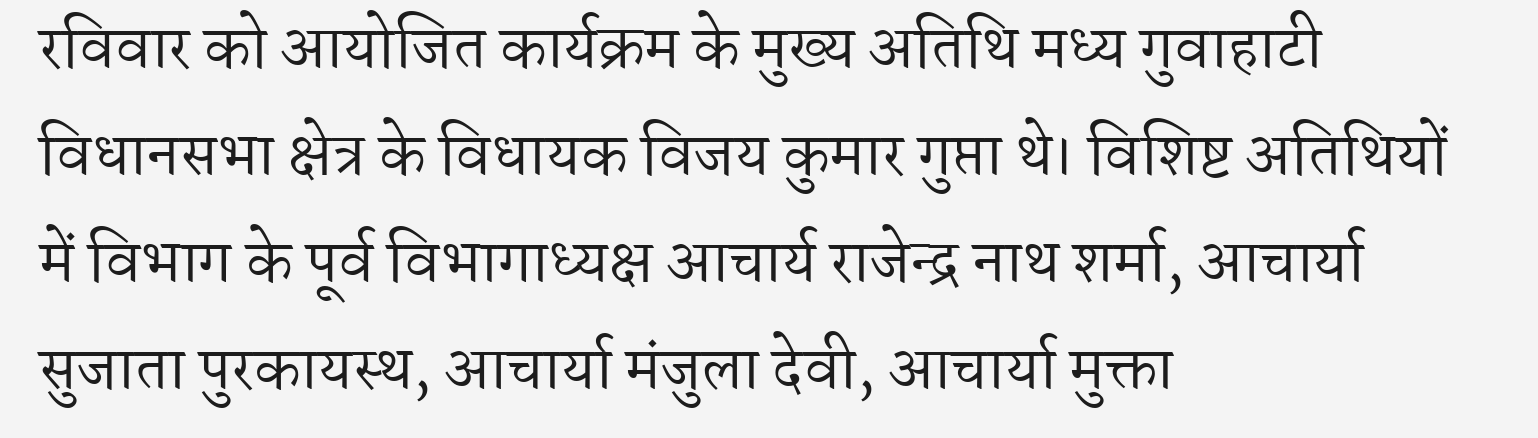रविवार को आयोजित कार्यक्रम के मुख्य अतिथि मध्य गुवाहाटी विधानसभा क्षेत्र के विधायक विजय कुमार गुप्ता थे। विशिष्ट अतिथियों में विभाग के पूर्व विभागाध्यक्ष आचार्य राजेन्द्र नाथ शर्मा, आचार्या सुजाता पुरकायस्थ, आचार्या मंजुला देवी, आचार्या मुक्ता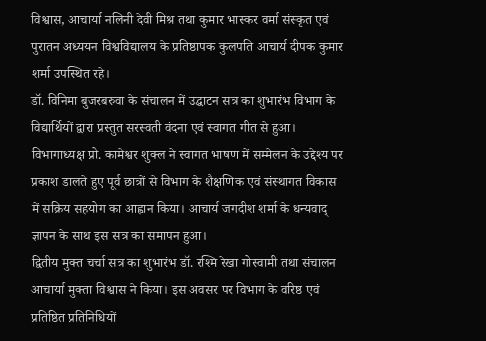विश्वास, आचार्या नलिनी देवी मिश्र तथा कुमार भास्कर वर्मा संस्कृत एवं पुरातन अध्ययन विश्वविद्यालय के प्रतिष्ठापक कुलपति आचार्य दीपक कुमार शर्मा उपस्थित रहे।
डॉ. विनिमा बुजरबरुवा के संचालन में उद्घाटन सत्र का शुभारंभ विभाग के विद्यार्थियों द्वारा प्रस्तुत सरस्वती वंदना एवं स्वागत गीत से हुआ।
विभागाध्यक्ष प्रो. कामेश्वर शुक्ल ने स्वागत भाषण में सम्मेलन के उद्देश्य पर प्रकाश डालते हुए पूर्व छात्रों से विभाग के शैक्षणिक एवं संस्थागत विकास में सक्रिय सहयोग का आह्वान किया। आचार्य जगदीश शर्मा के धन्यवाद् ज्ञापन के साथ इस सत्र का समापन हुआ।
द्वितीय मुक्त चर्चा सत्र का शुभारंभ डॉ. रश्मि रेखा गोस्वामी तथा संचालन आचार्या मुक्ता विश्वास ने किया। इस अवसर पर विभाग के वरिष्ठ एवं प्रतिष्ठित प्रतिनिधियों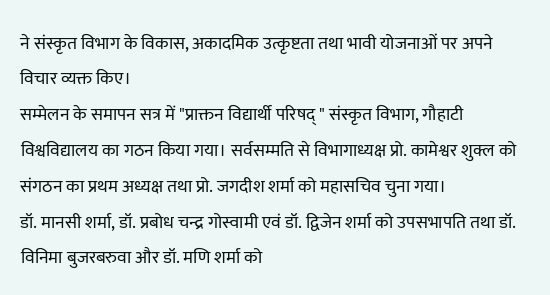ने संस्कृत विभाग के विकास, अकादमिक उत्कृष्टता तथा भावी योजनाओं पर अपने विचार व्यक्त किए।
सम्मेलन के समापन सत्र में "प्राक्तन विद्यार्थी परिषद् " संस्कृत विभाग, गौहाटी विश्वविद्यालय का गठन किया गया। सर्वसम्मति से विभागाध्यक्ष प्रो. कामेश्वर शुक्ल को संगठन का प्रथम अध्यक्ष तथा प्रो. जगदीश शर्मा को महासचिव चुना गया।
डॉ. मानसी शर्मा, डॉ. प्रबोध चन्द्र गोस्वामी एवं डॉ. द्विजेन शर्मा को उपसभापति तथा डॉ. विनिमा बुजरबरुवा और डॉ. मणि शर्मा को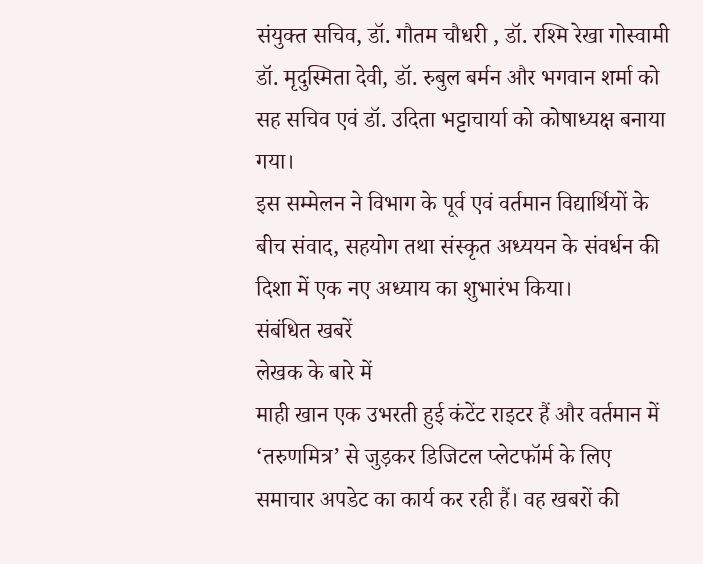संयुक्त सचिव, डॉ. गौतम चौधरी , डॉ. रश्मि रेखा गोस्वामी डॉ. मृदुस्मिता देवी, डॉ. रुबुल बर्मन और भगवान शर्मा को सह सचिव एवं डॉ. उदिता भट्टाचार्या को कोषाध्यक्ष बनाया गया।
इस सम्मेलन ने विभाग के पूर्व एवं वर्तमान विद्यार्थियों के बीच संवाद, सहयोग तथा संस्कृत अध्ययन के संवर्धन की दिशा में एक नए अध्याय का शुभारंभ किया।
संबंधित खबरें
लेखक के बारे में
माही खान एक उभरती हुई कंटेंट राइटर हैं और वर्तमान में ‘तरुणमित्र’ से जुड़कर डिजिटल प्लेटफॉर्म के लिए समाचार अपडेट का कार्य कर रही हैं। वह खबरों की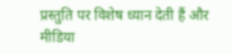प्रस्तुति पर विशेष ध्यान देती हैं और मीडिया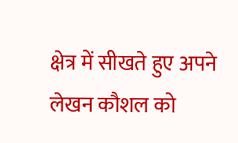क्षेत्र में सीखते हुए अपने लेखन कौशल को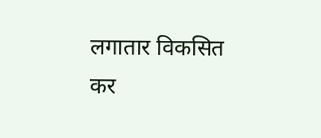लगातार विकसित कर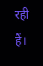रही हैं।